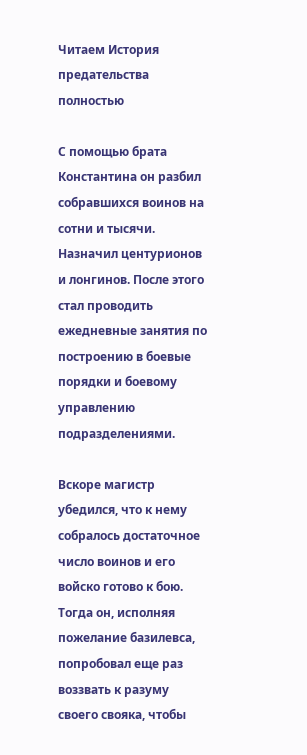Читаем История предательства полностью

С помощью брата Константина он разбил собравшихся воинов на сотни и тысячи. Назначил центурионов и лонгинов. После этого стал проводить ежедневные занятия по построению в боевые порядки и боевому управлению подразделениями.

Вскоре магистр убедился, что к нему собралось достаточное число воинов и его войско готово к бою. Тогда он, исполняя пожелание базилевса, попробовал еще раз воззвать к разуму своего свояка, чтобы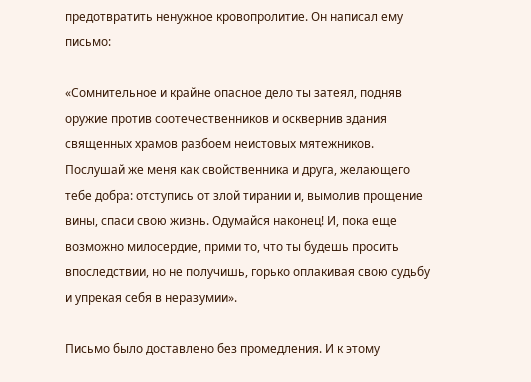предотвратить ненужное кровопролитие. Он написал ему письмо:

«Сомнительное и крайне опасное дело ты затеял, подняв оружие против соотечественников и осквернив здания священных храмов разбоем неистовых мятежников. Послушай же меня как свойственника и друга, желающего тебе добра: отступись от злой тирании и, вымолив прощение вины, спаси свою жизнь. Одумайся наконец! И, пока еще возможно милосердие, прими то, что ты будешь просить впоследствии, но не получишь, горько оплакивая свою судьбу и упрекая себя в неразумии».

Письмо было доставлено без промедления. И к этому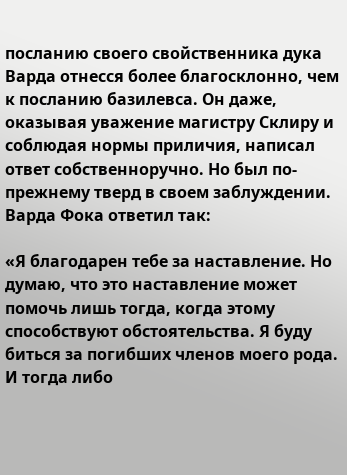посланию своего свойственника дука Варда отнесся более благосклонно, чем к посланию базилевса. Он даже, оказывая уважение магистру Склиру и соблюдая нормы приличия, написал ответ собственноручно. Но был по-прежнему тверд в своем заблуждении. Варда Фока ответил так:

«Я благодарен тебе за наставление. Но думаю, что это наставление может помочь лишь тогда, когда этому способствуют обстоятельства. Я буду биться за погибших членов моего рода. И тогда либо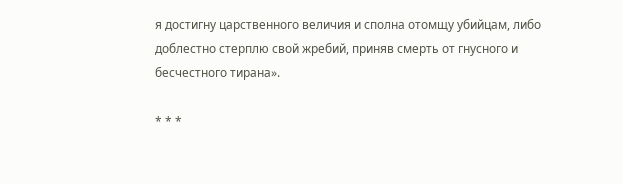я достигну царственного величия и сполна отомщу убийцам, либо доблестно стерплю свой жребий, приняв смерть от гнусного и бесчестного тирана».

* * *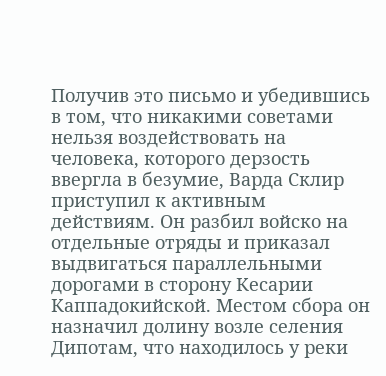Получив это письмо и убедившись в том, что никакими советами нельзя воздействовать на человека, которого дерзость ввергла в безумие, Варда Склир приступил к активным действиям. Он разбил войско на отдельные отряды и приказал выдвигаться параллельными дорогами в сторону Кесарии Каппадокийской. Местом сбора он назначил долину возле селения Дипотам, что находилось у реки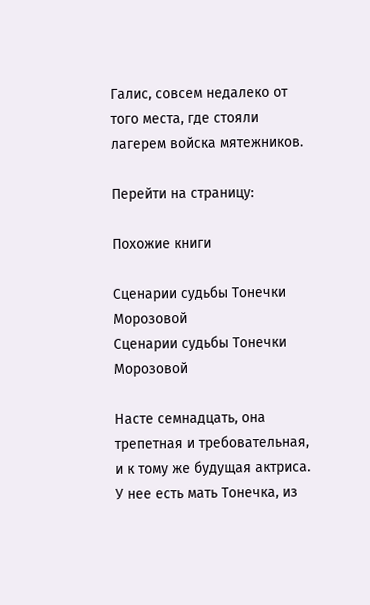Галис, совсем недалеко от того места, где стояли лагерем войска мятежников.

Перейти на страницу:

Похожие книги

Сценарии судьбы Тонечки Морозовой
Сценарии судьбы Тонечки Морозовой

Насте семнадцать, она трепетная и требовательная, и к тому же будущая актриса. У нее есть мать Тонечка, из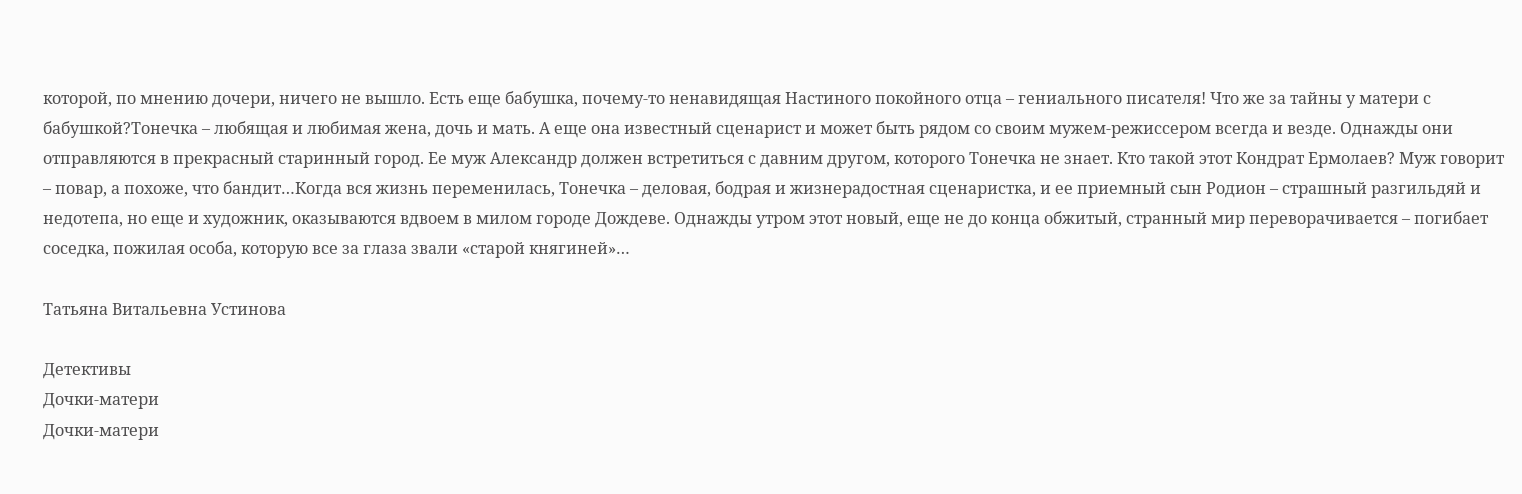которой, по мнению дочери, ничего не вышло. Есть еще бабушка, почему-то ненавидящая Настиного покойного отца – гениального писателя! Что же за тайны у матери с бабушкой?Тонечка – любящая и любимая жена, дочь и мать. А еще она известный сценарист и может быть рядом со своим мужем-режиссером всегда и везде. Однажды они отправляются в прекрасный старинный город. Ее муж Александр должен встретиться с давним другом, которого Тонечка не знает. Кто такой этот Кондрат Ермолаев? Муж говорит – повар, а похоже, что бандит…Когда вся жизнь переменилась, Тонечка – деловая, бодрая и жизнерадостная сценаристка, и ее приемный сын Родион – страшный разгильдяй и недотепа, но еще и художник, оказываются вдвоем в милом городе Дождеве. Однажды утром этот новый, еще не до конца обжитый, странный мир переворачивается – погибает соседка, пожилая особа, которую все за глаза звали «старой княгиней»…

Татьяна Витальевна Устинова

Детективы
Дочки-матери
Дочки-матери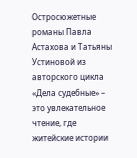Остросюжетные романы Павла Астахова и Татьяны Устиновой из авторского цикла «Дела судебные» – это увлекательное чтение, где житейские истории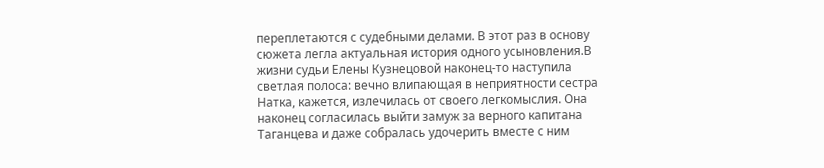переплетаются с судебными делами. В этот раз в основу сюжета легла актуальная история одного усыновления.В жизни судьи Елены Кузнецовой наконец-то наступила светлая полоса: вечно влипающая в неприятности сестра Натка, кажется, излечилась от своего легкомыслия. Она наконец согласилась выйти замуж за верного капитана Таганцева и даже собралась удочерить вместе с ним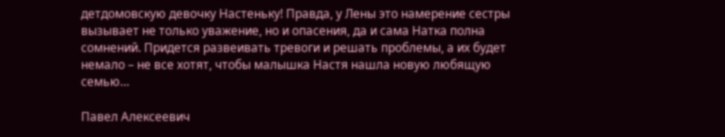детдомовскую девочку Настеньку! Правда, у Лены это намерение сестры вызывает не только уважение, но и опасения, да и сама Натка полна сомнений. Придется развеивать тревоги и решать проблемы, а их будет немало – не все хотят, чтобы малышка Настя нашла новую любящую семью…

Павел Алексеевич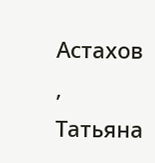Астахов , Татьяна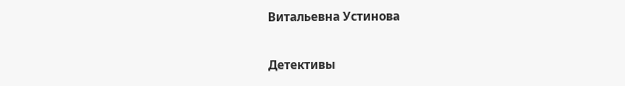Витальевна Устинова

Детективы